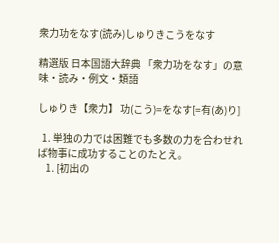衆力功をなす(読み)しゅりきこうをなす

精選版 日本国語大辞典 「衆力功をなす」の意味・読み・例文・類語

しゅりき【衆力】 功(こう)=をなす[=有(あ)り]

  1. 単独の力では困難でも多数の力を合わせれば物事に成功することのたとえ。
    1. [初出の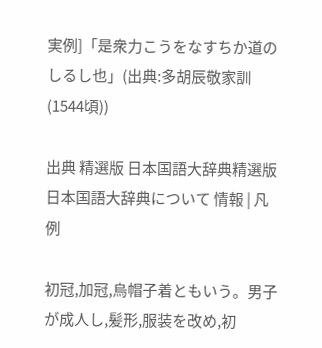実例]「是衆力こうをなすちか道のしるし也」(出典:多胡辰敬家訓(1544頃))

出典 精選版 日本国語大辞典精選版 日本国語大辞典について 情報 | 凡例

初冠,加冠,烏帽子着ともいう。男子が成人し,髪形,服装を改め,初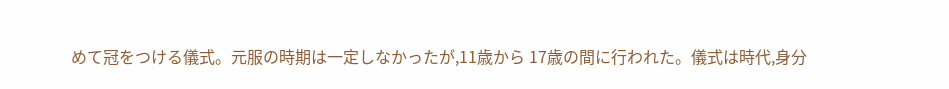めて冠をつける儀式。元服の時期は一定しなかったが,11歳から 17歳の間に行われた。儀式は時代,身分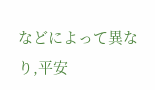などによって異なり,平安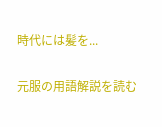時代には髪を...

元服の用語解説を読む